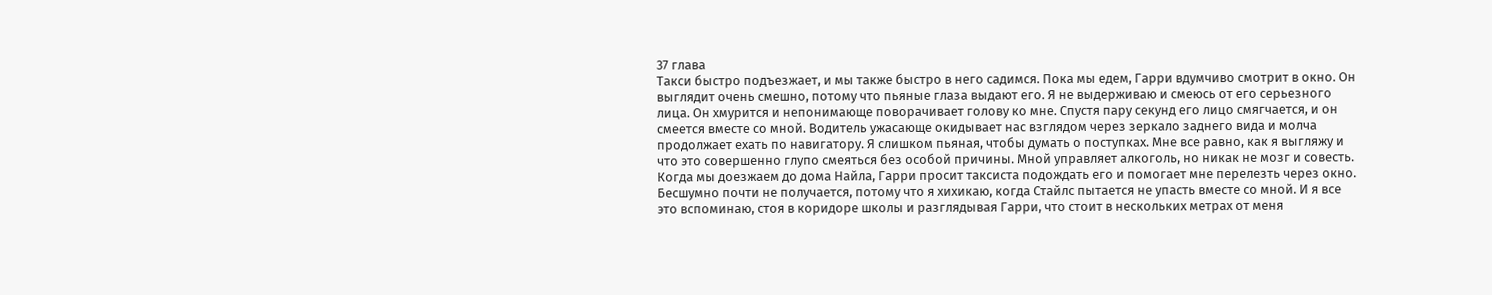37 глава
Такси быстро подъезжает, и мы также быстро в него садимся. Пока мы едем, Гарри вдумчиво смотрит в окно. Он выглядит очень смешно, потому что пьяные глаза выдают его. Я не выдерживаю и смеюсь от его серьезного лица. Он хмурится и непонимающе поворачивает голову ко мне. Спустя пару секунд его лицо смягчается, и он смеется вместе со мной. Водитель ужасающе окидывает нас взглядом через зеркало заднего вида и молча продолжает ехать по навигатору. Я слишком пьяная, чтобы думать о поступках. Мне все равно, как я выгляжу и что это совершенно глупо смеяться без особой причины. Мной управляет алкоголь, но никак не мозг и совесть.
Когда мы доезжаем до дома Найла, Гарри просит таксиста подождать его и помогает мне перелезть через окно. Бесшумно почти не получается, потому что я хихикаю, когда Стайлс пытается не упасть вместе со мной. И я все это вспоминаю, стоя в коридоре школы и разглядывая Гарри, что стоит в нескольких метрах от меня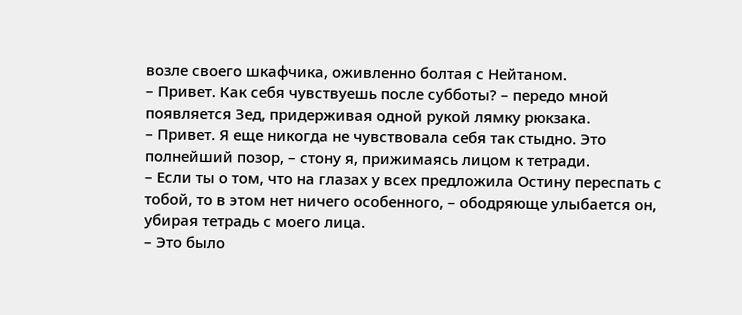возле своего шкафчика, оживленно болтая с Нейтаном.
– Привет. Как себя чувствуешь после субботы? – передо мной появляется Зед, придерживая одной рукой лямку рюкзака.
– Привет. Я еще никогда не чувствовала себя так стыдно. Это полнейший позор, – стону я, прижимаясь лицом к тетради.
– Если ты о том, что на глазах у всех предложила Остину переспать с тобой, то в этом нет ничего особенного, – ободряюще улыбается он, убирая тетрадь с моего лица.
– Это было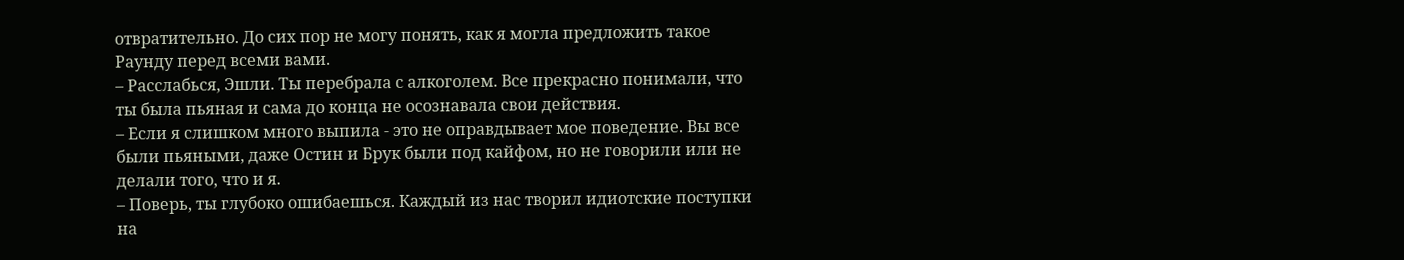отвратительно. До сих пор не могу понять, как я могла предложить такое Раунду перед всеми вами.
– Расслабься, Эшли. Ты перебрала с алкоголем. Все прекрасно понимали, что ты была пьяная и сама до конца не осознавала свои действия.
– Если я слишком много выпила - это не оправдывает мое поведение. Вы все были пьяными, даже Остин и Брук были под кайфом, но не говорили или не делали того, что и я.
– Поверь, ты глубоко ошибаешься. Каждый из нас творил идиотские поступки на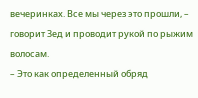вечеринках. Все мы через это прошли, – говорит Зед и проводит рукой по рыжим волосам.
– Это как определенный обряд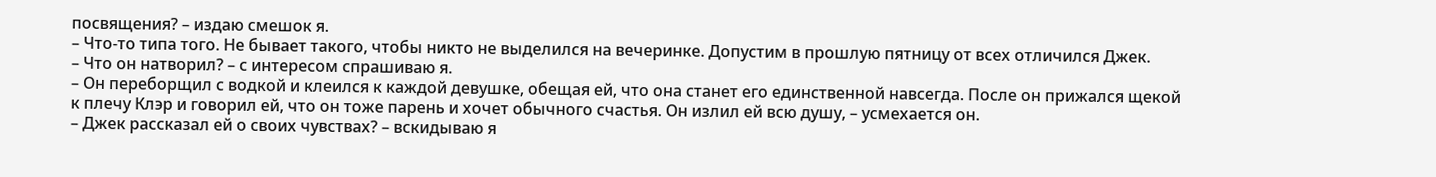посвящения? – издаю смешок я.
– Что-то типа того. Не бывает такого, чтобы никто не выделился на вечеринке. Допустим в прошлую пятницу от всех отличился Джек.
– Что он натворил? – с интересом спрашиваю я.
– Он переборщил с водкой и клеился к каждой девушке, обещая ей, что она станет его единственной навсегда. После он прижался щекой к плечу Клэр и говорил ей, что он тоже парень и хочет обычного счастья. Он излил ей всю душу, – усмехается он.
– Джек рассказал ей о своих чувствах? – вскидываю я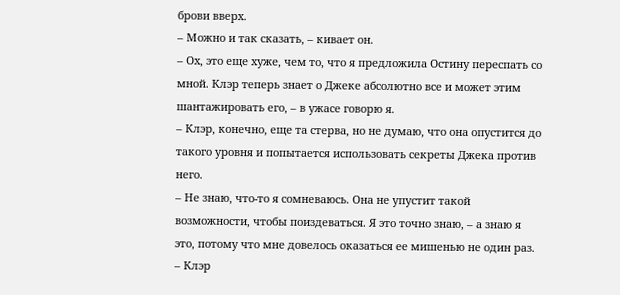брови вверх.
– Можно и так сказать, – кивает он.
– Ох, это еще хуже, чем то, что я предложила Остину переспать со мной. Клэр теперь знает о Джеке абсолютно все и может этим шантажировать его, – в ужасе говорю я.
– Клэр, конечно, еще та стерва, но не думаю, что она опустится до такого уровня и попытается использовать секреты Джека против него.
– Не знаю, что-то я сомневаюсь. Она не упустит такой возможности, чтобы поиздеваться. Я это точно знаю, – а знаю я это, потому что мне довелось оказаться ее мишенью не один раз.
– Клэр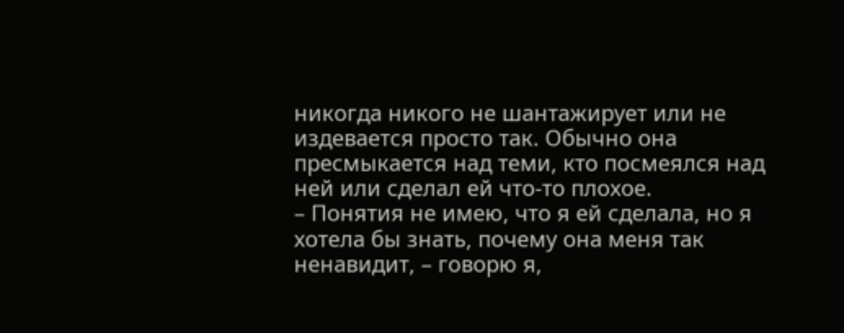никогда никого не шантажирует или не издевается просто так. Обычно она пресмыкается над теми, кто посмеялся над ней или сделал ей что-то плохое.
– Понятия не имею, что я ей сделала, но я хотела бы знать, почему она меня так ненавидит, – говорю я,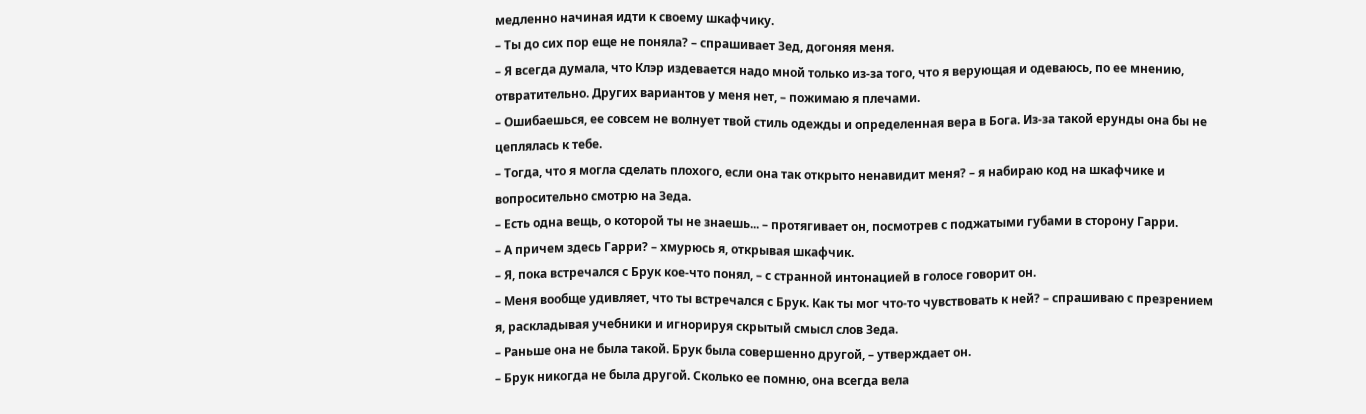медленно начиная идти к своему шкафчику.
– Ты до сих пор еще не поняла? – спрашивает Зед, догоняя меня.
– Я всегда думала, что Клэр издевается надо мной только из-за того, что я верующая и одеваюсь, по ее мнению, отвратительно. Других вариантов у меня нет, – пожимаю я плечами.
– Ошибаешься, ее совсем не волнует твой стиль одежды и определенная вера в Бога. Из-за такой ерунды она бы не цеплялась к тебе.
– Тогда, что я могла сделать плохого, если она так открыто ненавидит меня? – я набираю код на шкафчике и вопросительно смотрю на Зеда.
– Есть одна вещь, о которой ты не знаешь... – протягивает он, посмотрев с поджатыми губами в сторону Гарри.
– А причем здесь Гарри? – хмурюсь я, открывая шкафчик.
– Я, пока встречался с Брук кое-что понял, – с странной интонацией в голосе говорит он.
– Меня вообще удивляет, что ты встречался с Брук. Как ты мог что-то чувствовать к ней? – спрашиваю с презрением я, раскладывая учебники и игнорируя скрытый смысл слов Зеда.
– Раньше она не была такой. Брук была совершенно другой, – утверждает он.
– Брук никогда не была другой. Сколько ее помню, она всегда вела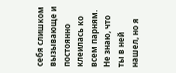себя слишком вызывающе и постоянно клеилась ко всем парням. Не знаю, что ты в ней нашел, но я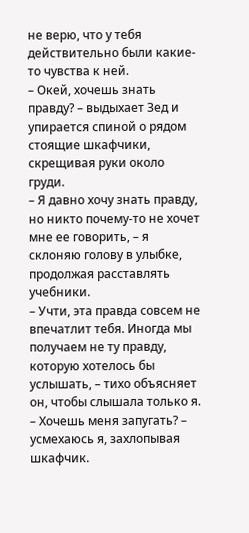не верю, что у тебя действительно были какие-то чувства к ней.
– Окей, хочешь знать правду? – выдыхает Зед и упирается спиной о рядом стоящие шкафчики, скрещивая руки около груди.
– Я давно хочу знать правду, но никто почему-то не хочет мне ее говорить, – я склоняю голову в улыбке, продолжая расставлять учебники.
– Учти, эта правда совсем не впечатлит тебя. Иногда мы получаем не ту правду, которую хотелось бы услышать, – тихо объясняет он, чтобы слышала только я.
– Хочешь меня запугать? – усмехаюсь я, захлопывая шкафчик.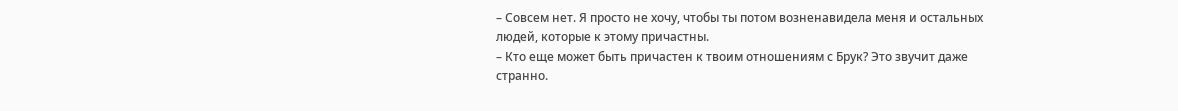– Совсем нет. Я просто не хочу, чтобы ты потом возненавидела меня и остальных людей, которые к этому причастны.
– Кто еще может быть причастен к твоим отношениям с Брук? Это звучит даже странно.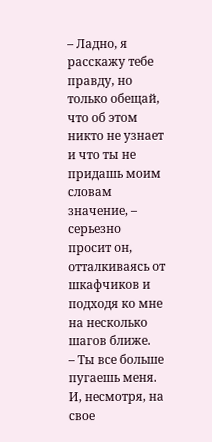– Ладно, я расскажу тебе правду, но только обещай, что об этом никто не узнает и что ты не придашь моим словам значение, – серьезно просит он, отталкиваясь от шкафчиков и подходя ко мне на несколько шагов ближе.
– Ты все больше пугаешь меня. И, несмотря, на свое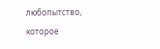любопытство, которое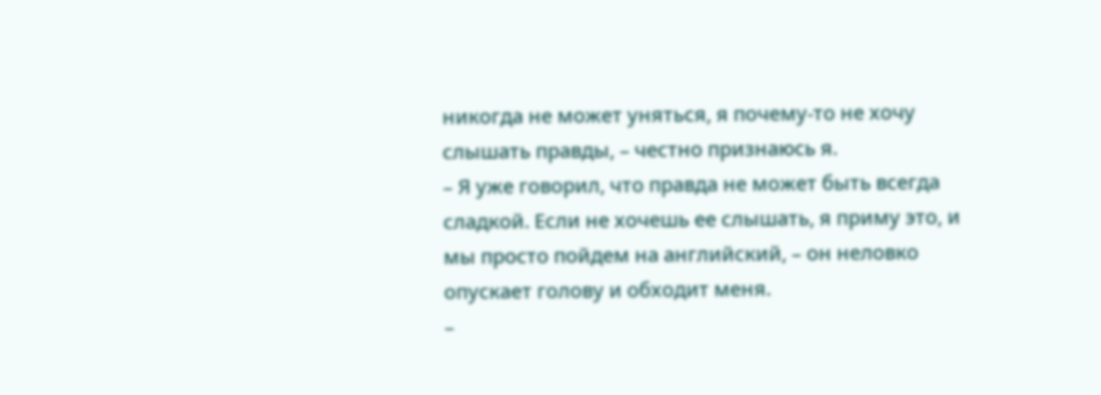никогда не может уняться, я почему-то не хочу слышать правды, – честно признаюсь я.
– Я уже говорил, что правда не может быть всегда сладкой. Если не хочешь ее слышать, я приму это, и мы просто пойдем на английский, – он неловко опускает голову и обходит меня.
–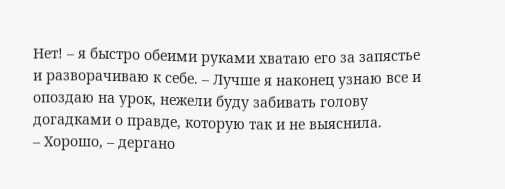Нет! – я быстро обеими руками хватаю его за запястье и разворачиваю к себе. – Лучше я наконец узнаю все и опоздаю на урок, нежели буду забивать голову догадками о правде, которую так и не выяснила.
– Хорошо, – дергано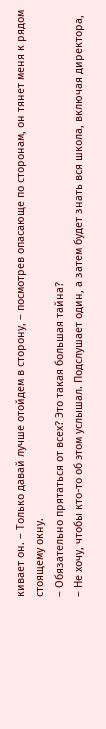кивает он. – Только давай лучше отойдем в сторону, – посмотрев опасающе по сторонам, он тянет меня к рядом стоящему окну.
– Обязательно прятаться от всех? Это такая большая тайна?
– Не хочу, чтобы кто-то об этом услышал. Подслушает один, а затем будет знать вся школа, включая директора,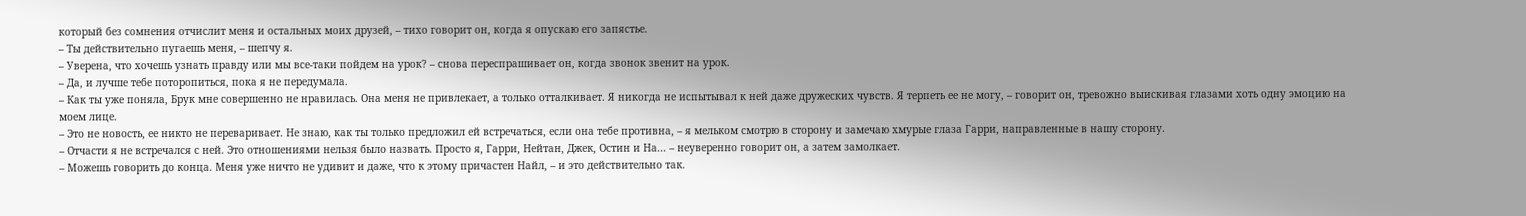который без сомнения отчислит меня и остальных моих друзей, – тихо говорит он, когда я опускаю его запястье.
– Ты действительно пугаешь меня, – шепчу я.
– Уверена, что хочешь узнать правду или мы все-таки пойдем на урок? – снова переспрашивает он, когда звонок звенит на урок.
– Да, и лучше тебе поторопиться, пока я не передумала.
– Как ты уже поняла, Брук мне совершенно не нравилась. Она меня не привлекает, а только отталкивает. Я никогда не испытывал к ней даже дружеских чувств. Я терпеть ее не могу, – говорит он, тревожно выискивая глазами хоть одну эмоцию на моем лице.
– Это не новость, ее никто не переваривает. Не знаю, как ты только предложил ей встречаться, если она тебе противна, – я мельком смотрю в сторону и замечаю хмурые глаза Гарри, направленные в нашу сторону.
– Отчасти я не встречался с ней. Это отношениями нельзя было назвать. Просто я, Гарри, Нейтан, Джек, Остин и На... – неуверенно говорит он, а затем замолкает.
– Можешь говорить до конца. Меня уже ничто не удивит и даже, что к этому причастен Найл, – и это действительно так.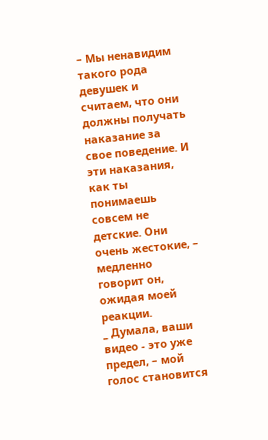– Мы ненавидим такого рода девушек и считаем, что они должны получать наказание за свое поведение. И эти наказания, как ты понимаешь совсем не детские. Они очень жестокие, – медленно говорит он, ожидая моей реакции.
_ Думала, ваши видео - это уже предел, – мой голос становится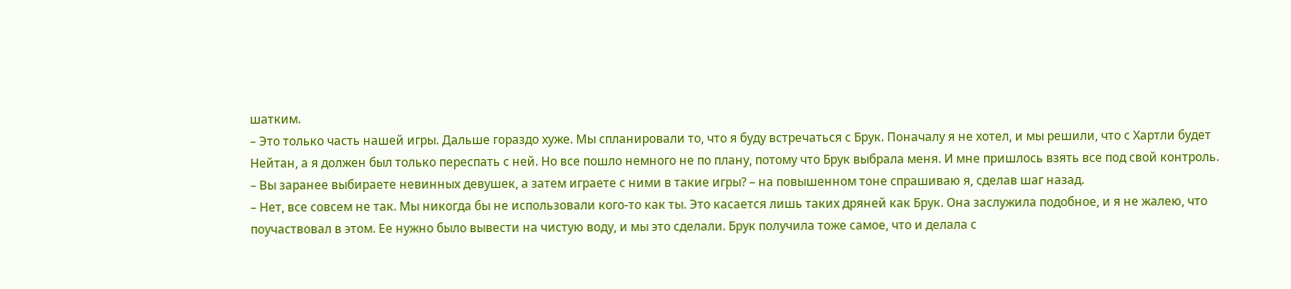шатким.
– Это только часть нашей игры. Дальше гораздо хуже. Мы спланировали то, что я буду встречаться с Брук. Поначалу я не хотел, и мы решили, что с Хартли будет Нейтан, а я должен был только переспать с ней. Но все пошло немного не по плану, потому что Брук выбрала меня. И мне пришлось взять все под свой контроль.
– Вы заранее выбираете невинных девушек, а затем играете с ними в такие игры? – на повышенном тоне спрашиваю я, сделав шаг назад.
– Нет, все совсем не так. Мы никогда бы не использовали кого-то как ты. Это касается лишь таких дряней как Брук. Она заслужила подобное, и я не жалею, что поучаствовал в этом. Ее нужно было вывести на чистую воду, и мы это сделали. Брук получила тоже самое, что и делала с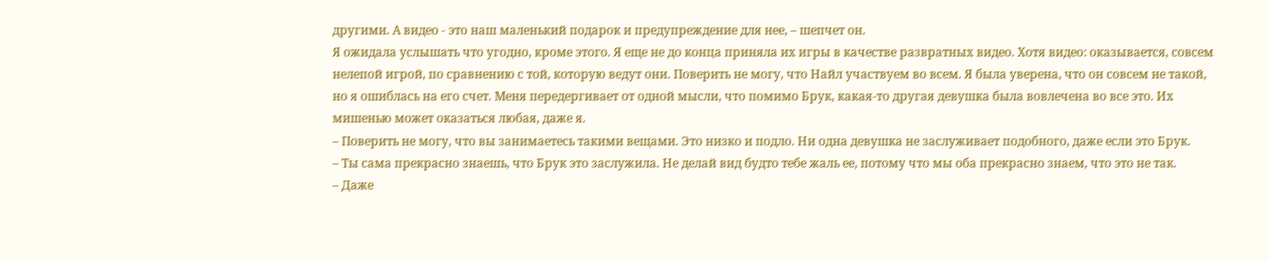другими. А видео - это наш маленький подарок и предупреждение для нее, – шепчет он.
Я ожидала услышать что угодно, кроме этого. Я еще не до конца приняла их игры в качестве развратных видео. Хотя видео: оказывается, совсем нелепой игрой, по сравнению с той, которую ведут они. Поверить не могу, что Найл участвуем во всем. Я была уверена, что он совсем не такой, но я ошиблась на его счет. Меня передергивает от одной мысли, что помимо Брук, какая-то другая девушка была вовлечена во все это. Их мишенью может оказаться любая, даже я.
– Поверить не могу, что вы занимаетесь такими вещами. Это низко и подло. Ни одна девушка не заслуживает подобного, даже если это Брук.
– Ты сама прекрасно знаешь, что Брук это заслужила. Не делай вид будто тебе жаль ее, потому что мы оба прекрасно знаем, что это не так.
– Даже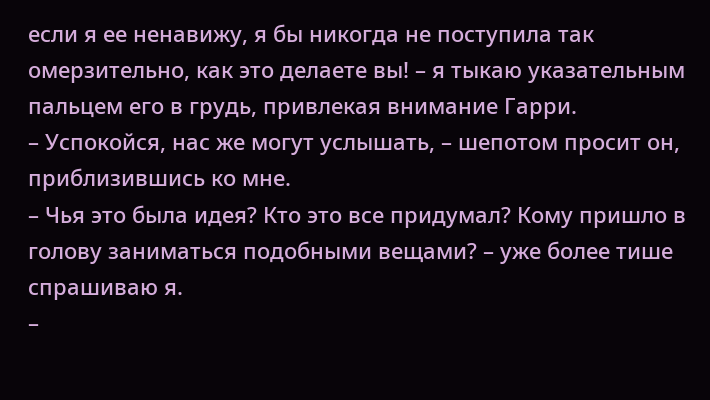если я ее ненавижу, я бы никогда не поступила так омерзительно, как это делаете вы! – я тыкаю указательным пальцем его в грудь, привлекая внимание Гарри.
– Успокойся, нас же могут услышать, – шепотом просит он, приблизившись ко мне.
– Чья это была идея? Кто это все придумал? Кому пришло в голову заниматься подобными вещами? – уже более тише спрашиваю я.
–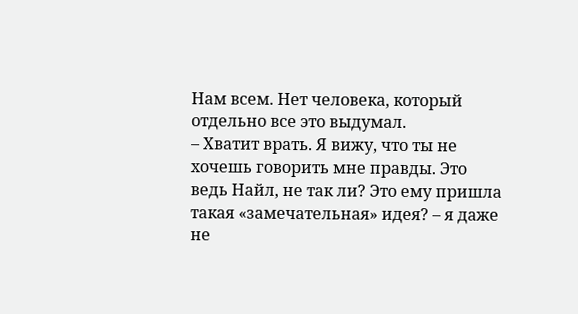Нам всем. Нет человека, который отдельно все это выдумал.
– Хватит врать. Я вижу, что ты не хочешь говорить мне правды. Это ведь Найл, не так ли? Это ему пришла такая «замечательная» идея? – я даже не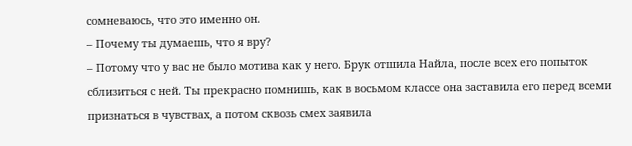сомневаюсь, что это именно он.
– Почему ты думаешь, что я вру?
– Потому что у вас не было мотива как у него. Брук отшила Найла, после всех его попыток сблизиться с ней. Ты прекрасно помнишь, как в восьмом классе она заставила его перед всеми признаться в чувствах, а потом сквозь смех заявила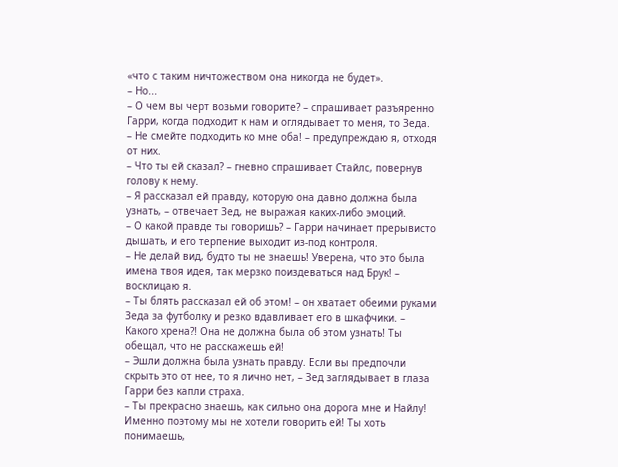«что с таким ничтожеством она никогда не будет».
– Но...
– О чем вы черт возьми говорите? – спрашивает разъяренно Гарри, когда подходит к нам и оглядывает то меня, то Зеда.
– Не смейте подходить ко мне оба! – предупреждаю я, отходя от них.
– Что ты ей сказал? – гневно спрашивает Стайлс, повернув голову к нему.
– Я рассказал ей правду, которую она давно должна была узнать, – отвечает Зед, не выражая каких-либо эмоций.
– О какой правде ты говоришь? – Гарри начинает прерывисто дышать, и его терпение выходит из-под контроля.
– Не делай вид, будто ты не знаешь! Уверена, что это была имена твоя идея, так мерзко поиздеваться над Брук! – восклицаю я.
– Ты блять рассказал ей об этом! – он хватает обеими руками Зеда за футболку и резко вдавливает его в шкафчики. – Какого хрена?! Она не должна была об этом узнать! Ты обещал, что не расскажешь ей!
– Эшли должна была узнать правду. Если вы предпочли скрыть это от нее, то я лично нет, – Зед заглядывает в глаза Гарри без капли страха.
– Ты прекрасно знаешь, как сильно она дорога мне и Найлу! Именно поэтому мы не хотели говорить ей! Ты хоть понимаешь,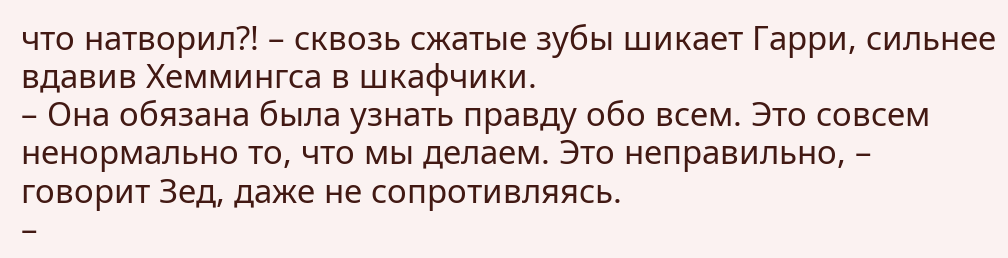что натворил?! – сквозь сжатые зубы шикает Гарри, сильнее вдавив Хеммингса в шкафчики.
– Она обязана была узнать правду обо всем. Это совсем ненормально то, что мы делаем. Это неправильно, – говорит Зед, даже не сопротивляясь.
–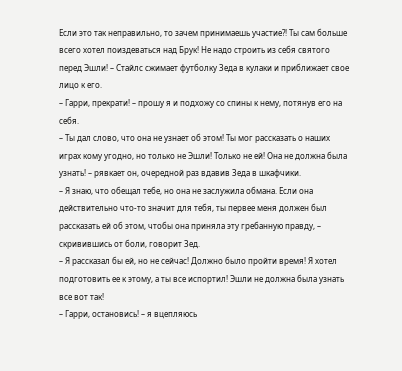Если это так неправильно, то зачем принимаешь участие?! Ты сам больше всего хотел поиздеваться над Брук! Не надо строить из себя святого перед Эшли! – Стайлс сжимает футболку Зеда в кулаки и приближает свое лицо к его.
– Гарри, прекрати! – прошу я и подхожу со спины к нему, потянув его на себя.
– Ты дал слово, что она не узнает об этом! Ты мог рассказать о наших играх кому угодно, но только не Эшли! Только не ей! Она не должна была узнать! – рявкает он, очередной раз вдавив Зеда в шкафчики.
– Я знаю, что обещал тебе, но она не заслужила обмана. Если она действительно что-то значит для тебя, ты первее меня должен был рассказать ей об этом, чтобы она приняла эту гребанную правду, – скривившись от боли, говорит Зед.
– Я рассказал бы ей, но не сейчас! Должно было пройти время! Я хотел подготовить ее к этому, а ты все испортил! Эшли не должна была узнать все вот так!
– Гарри, остановись! – я вцепляюсь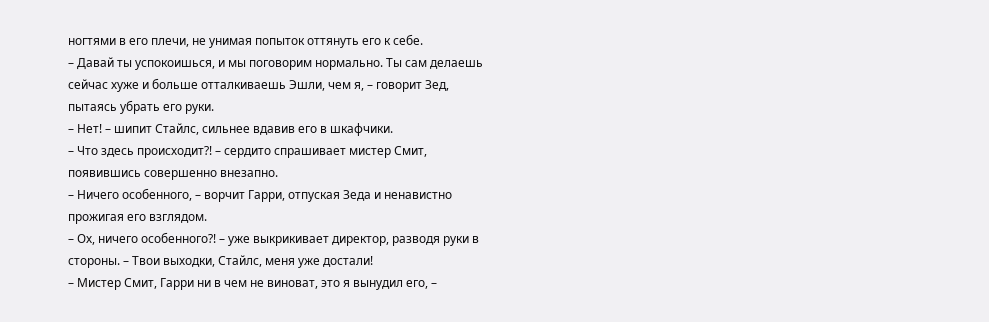ногтями в его плечи, не унимая попыток оттянуть его к себе.
– Давай ты успокоишься, и мы поговорим нормально. Ты сам делаешь сейчас хуже и больше отталкиваешь Эшли, чем я, – говорит Зед, пытаясь убрать его руки.
– Нет! – шипит Стайлс, сильнее вдавив его в шкафчики.
– Что здесь происходит?! – сердито спрашивает мистер Смит, появившись совершенно внезапно.
– Ничего особенного, – ворчит Гарри, отпуская Зеда и ненавистно прожигая его взглядом.
– Ох, ничего особенного?! – уже выкрикивает директор, разводя руки в стороны. – Твои выходки, Стайлс, меня уже достали!
– Мистер Смит, Гарри ни в чем не виноват, это я вынудил его, –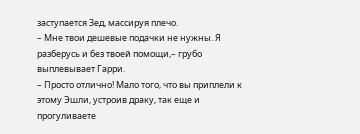заступается Зед, массируя плечо.
– Мне твои дешевые подачки не нужны. Я разберусь и без твоей помощи,– грубо выплевывает Гарри.
– Просто отлично! Мало того, что вы приплели к этому Эшли, устроив драку, так еще и прогуливаете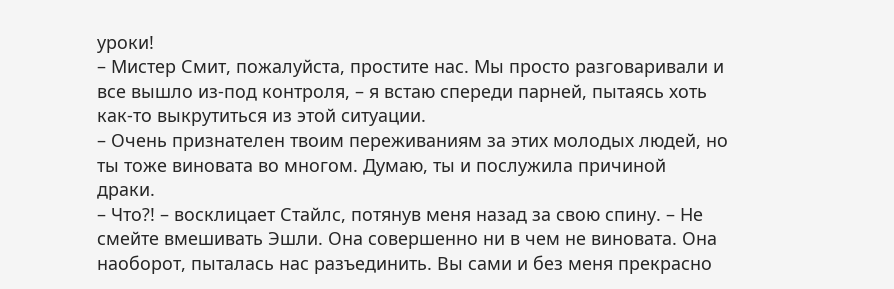уроки!
– Мистер Смит, пожалуйста, простите нас. Мы просто разговаривали и все вышло из-под контроля, – я встаю спереди парней, пытаясь хоть как-то выкрутиться из этой ситуации.
– Очень признателен твоим переживаниям за этих молодых людей, но ты тоже виновата во многом. Думаю, ты и послужила причиной драки.
– Что?! – восклицает Стайлс, потянув меня назад за свою спину. – Не смейте вмешивать Эшли. Она совершенно ни в чем не виновата. Она наоборот, пыталась нас разъединить. Вы сами и без меня прекрасно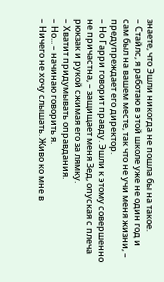знаете, что Эшли никогда не пошла бы на такое.
– Стайлс, я работаю в этой школе уже не один год и сам был на вашем месте, так что не учи меня жизни, – предупреждает его директор.
– Но Гарри говорит правду. Эшли к этому совершенно не причастна, – защищает меня Зед, опуская с плеча рюкзак и рукой сжимая его за лямку.
– Хватит придумывать оправдания.
– Но... – начинаю говорить я.
– Ничего не хочу слышать. Живо ко мне в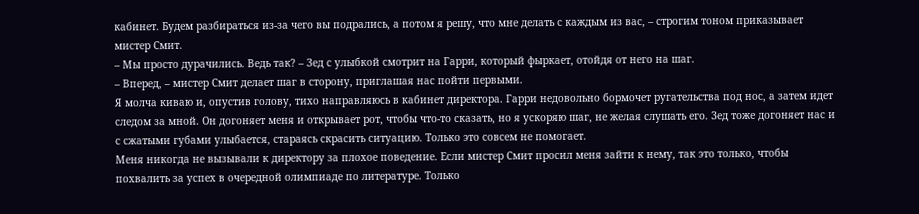кабинет. Будем разбираться из-за чего вы подрались, а потом я решу, что мне делать с каждым из вас, – строгим тоном приказывает мистер Смит.
– Мы просто дурачились. Ведь так? – Зед с улыбкой смотрит на Гарри, который фыркает, отойдя от него на шаг.
– Вперед, – мистер Смит делает шаг в сторону, приглашая нас пойти первыми.
Я молча киваю и, опустив голову, тихо направляюсь в кабинет директора. Гарри недовольно бормочет ругательства под нос, а затем идет следом за мной. Он догоняет меня и открывает рот, чтобы что-то сказать, но я ускоряю шаг, не желая слушать его. Зед тоже догоняет нас и с сжатыми губами улыбается, стараясь скрасить ситуацию. Только это совсем не помогает.
Меня никогда не вызывали к директору за плохое поведение. Если мистер Смит просил меня зайти к нему, так это только, чтобы похвалить за успех в очередной олимпиаде по литературе. Только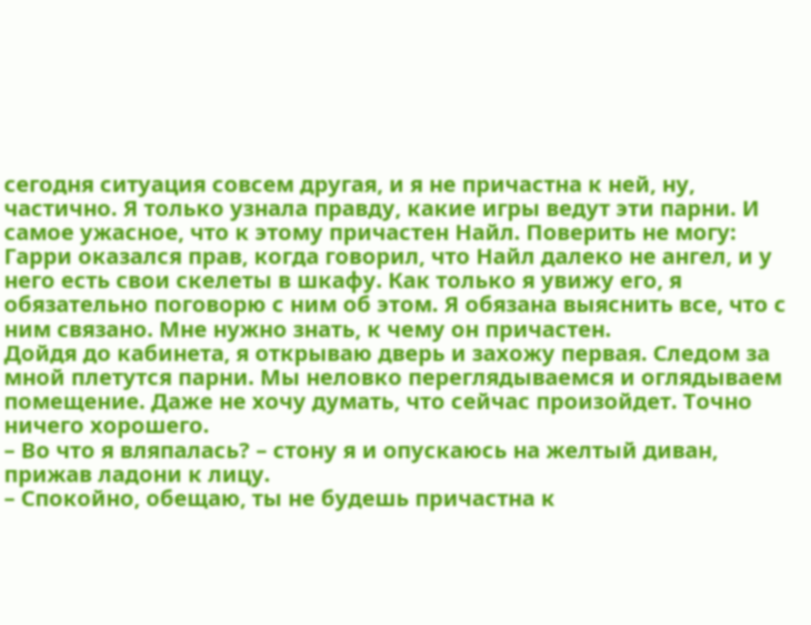сегодня ситуация совсем другая, и я не причастна к ней, ну, частично. Я только узнала правду, какие игры ведут эти парни. И самое ужасное, что к этому причастен Найл. Поверить не могу: Гарри оказался прав, когда говорил, что Найл далеко не ангел, и у него есть свои скелеты в шкафу. Как только я увижу его, я обязательно поговорю с ним об этом. Я обязана выяснить все, что с ним связано. Мне нужно знать, к чему он причастен.
Дойдя до кабинета, я открываю дверь и захожу первая. Следом за мной плетутся парни. Мы неловко переглядываемся и оглядываем помещение. Даже не хочу думать, что сейчас произойдет. Точно ничего хорошего.
– Во что я вляпалась? – стону я и опускаюсь на желтый диван, прижав ладони к лицу.
– Спокойно, обещаю, ты не будешь причастна к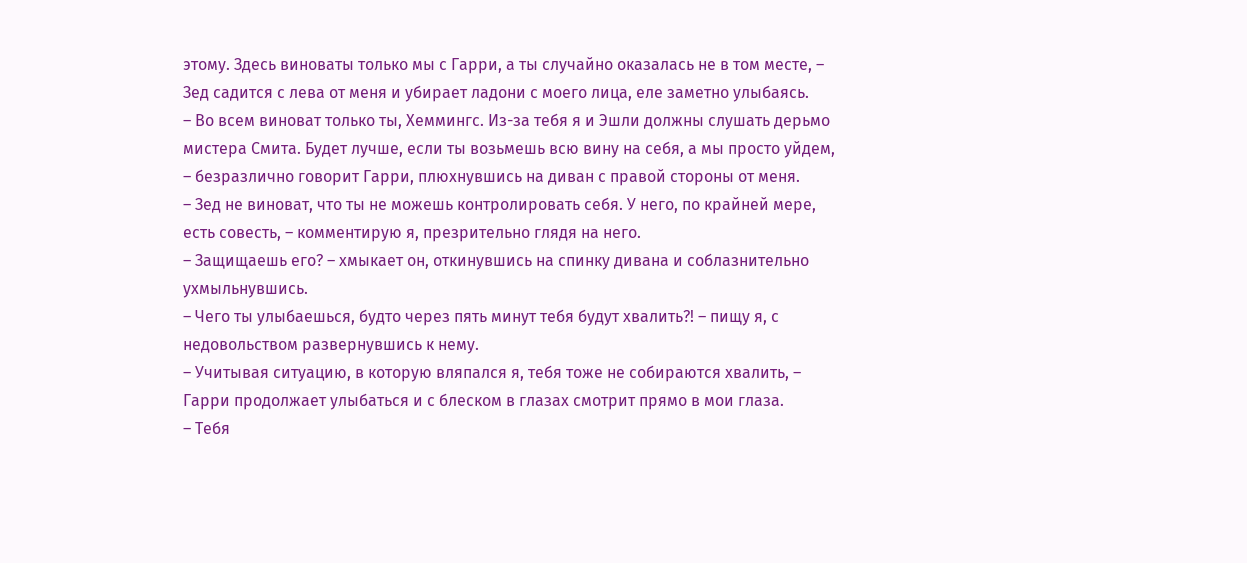этому. Здесь виноваты только мы с Гарри, а ты случайно оказалась не в том месте, – Зед садится с лева от меня и убирает ладони с моего лица, еле заметно улыбаясь.
– Во всем виноват только ты, Хеммингс. Из-за тебя я и Эшли должны слушать дерьмо мистера Смита. Будет лучше, если ты возьмешь всю вину на себя, а мы просто уйдем, – безразлично говорит Гарри, плюхнувшись на диван с правой стороны от меня.
– Зед не виноват, что ты не можешь контролировать себя. У него, по крайней мере, есть совесть, – комментирую я, презрительно глядя на него.
– Защищаешь его? – хмыкает он, откинувшись на спинку дивана и соблазнительно ухмыльнувшись.
– Чего ты улыбаешься, будто через пять минут тебя будут хвалить?! – пищу я, с недовольством развернувшись к нему.
– Учитывая ситуацию, в которую вляпался я, тебя тоже не собираются хвалить, – Гарри продолжает улыбаться и с блеском в глазах смотрит прямо в мои глаза.
– Тебя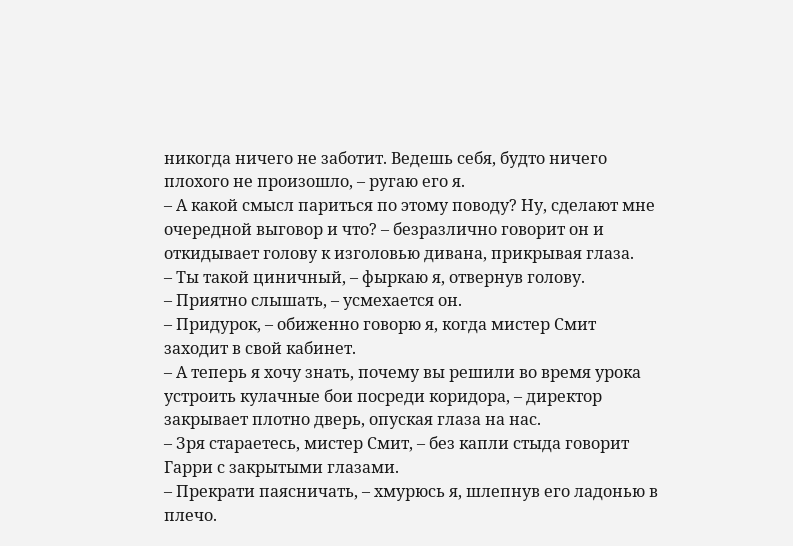никогда ничего не заботит. Ведешь себя, будто ничего плохого не произошло, – ругаю его я.
– А какой смысл париться по этому поводу? Ну, сделают мне очередной выговор и что? – безразлично говорит он и откидывает голову к изголовью дивана, прикрывая глаза.
– Ты такой циничный, – фыркаю я, отвернув голову.
– Приятно слышать, – усмехается он.
– Придурок, – обиженно говорю я, когда мистер Смит заходит в свой кабинет.
– А теперь я хочу знать, почему вы решили во время урока устроить кулачные бои посреди коридора, – директор закрывает плотно дверь, опуская глаза на нас.
– Зря стараетесь, мистер Смит, – без капли стыда говорит Гарри с закрытыми глазами.
– Прекрати паясничать, – хмурюсь я, шлепнув его ладонью в плечо.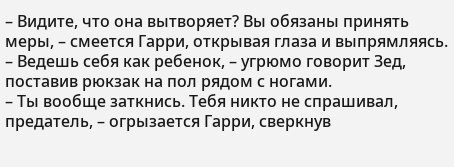– Видите, что она вытворяет? Вы обязаны принять меры, – смеется Гарри, открывая глаза и выпрямляясь.
– Ведешь себя как ребенок, – угрюмо говорит Зед, поставив рюкзак на пол рядом с ногами.
– Ты вообще заткнись. Тебя никто не спрашивал, предатель, – огрызается Гарри, сверкнув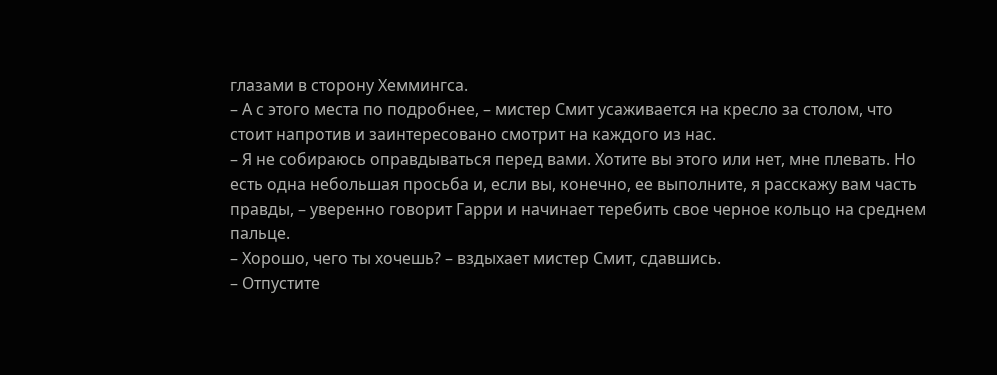глазами в сторону Хеммингса.
– А с этого места по подробнее, – мистер Смит усаживается на кресло за столом, что стоит напротив и заинтересовано смотрит на каждого из нас.
– Я не собираюсь оправдываться перед вами. Хотите вы этого или нет, мне плевать. Но есть одна небольшая просьба и, если вы, конечно, ее выполните, я расскажу вам часть правды, – уверенно говорит Гарри и начинает теребить свое черное кольцо на среднем пальце.
– Хорошо, чего ты хочешь? – вздыхает мистер Смит, сдавшись.
– Отпустите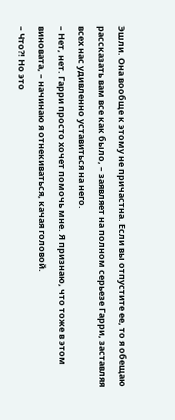Эшли. Она вообще к этому не причастна. Если вы отпустите ее, то я обещаю рассказать вам все как было, – заявляет на полном серьезе Гарри, заставляя всех нас удивленно уставиться на него.
– Нет, нет. Гарри просто хочет помочь мне. Я признаю, что тоже в этом виновата, – начинаю я отнекиваться, качая головой.
– Что?! Но это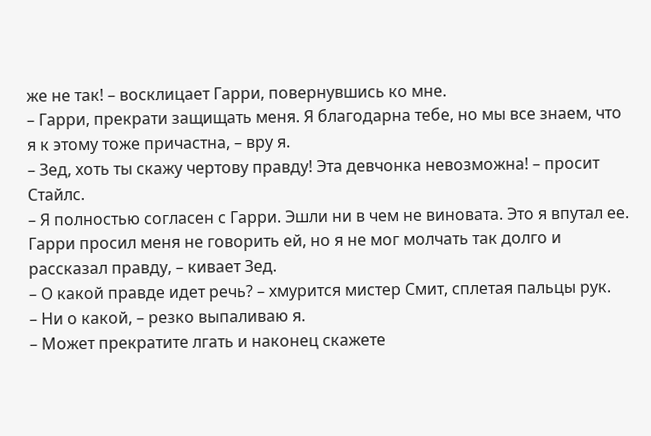же не так! – восклицает Гарри, повернувшись ко мне.
– Гарри, прекрати защищать меня. Я благодарна тебе, но мы все знаем, что я к этому тоже причастна, – вру я.
– Зед, хоть ты скажу чертову правду! Эта девчонка невозможна! – просит Стайлс.
– Я полностью согласен с Гарри. Эшли ни в чем не виновата. Это я впутал ее. Гарри просил меня не говорить ей, но я не мог молчать так долго и рассказал правду, – кивает Зед.
– О какой правде идет речь? – хмурится мистер Смит, сплетая пальцы рук.
– Ни о какой, – резко выпаливаю я.
– Может прекратите лгать и наконец скажете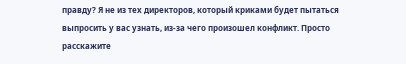правду? Я не из тех директоров, который криками будет пытаться выпросить у вас узнать, из-за чего произошел конфликт. Просто расскажите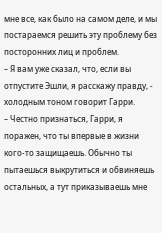мне все, как было на самом деле, и мы постараемся решить эту проблему без посторонних лиц и проблем.
– Я вам уже сказал, что, если вы отпустите Эшли, я расскажу правду, - холодным тоном говорит Гарри.
– Честно признаться, Гарри, я поражен, что ты впервые в жизни кого-то защищаешь. Обычно ты пытаешься выкрутиться и обвиняешь остальных, а тут приказываешь мне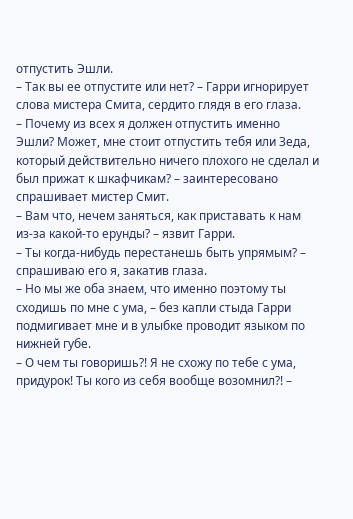отпустить Эшли.
– Так вы ее отпустите или нет? – Гарри игнорирует слова мистера Смита, сердито глядя в его глаза.
– Почему из всех я должен отпустить именно Эшли? Может, мне стоит отпустить тебя или Зеда, который действительно ничего плохого не сделал и был прижат к шкафчикам? – заинтересовано спрашивает мистер Смит.
– Вам что, нечем заняться, как приставать к нам из-за какой-то ерунды? – язвит Гарри.
– Ты когда-нибудь перестанешь быть упрямым? – спрашиваю его я, закатив глаза.
– Но мы же оба знаем, что именно поэтому ты сходишь по мне с ума, – без капли стыда Гарри подмигивает мне и в улыбке проводит языком по нижней губе.
– О чем ты говоришь?! Я не схожу по тебе с ума, придурок! Ты кого из себя вообще возомнил?! –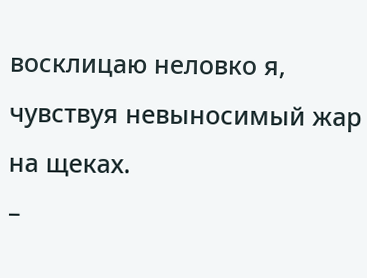восклицаю неловко я, чувствуя невыносимый жар на щеках.
–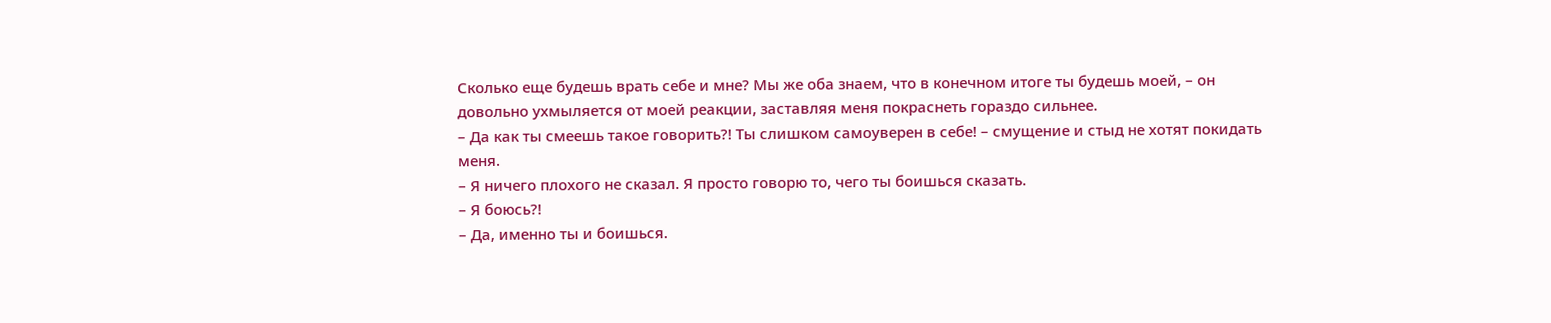Сколько еще будешь врать себе и мне? Мы же оба знаем, что в конечном итоге ты будешь моей, – он довольно ухмыляется от моей реакции, заставляя меня покраснеть гораздо сильнее.
– Да как ты смеешь такое говорить?! Ты слишком самоуверен в себе! – смущение и стыд не хотят покидать меня.
– Я ничего плохого не сказал. Я просто говорю то, чего ты боишься сказать.
– Я боюсь?!
– Да, именно ты и боишься.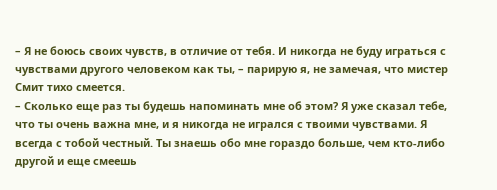– Я не боюсь своих чувств, в отличие от тебя. И никогда не буду играться с чувствами другого человеком как ты, – парирую я, не замечая, что мистер Смит тихо смеется.
– Сколько еще раз ты будешь напоминать мне об этом? Я уже сказал тебе, что ты очень важна мне, и я никогда не игрался с твоими чувствами. Я всегда с тобой честный. Ты знаешь обо мне гораздо больше, чем кто-либо другой и еще смеешь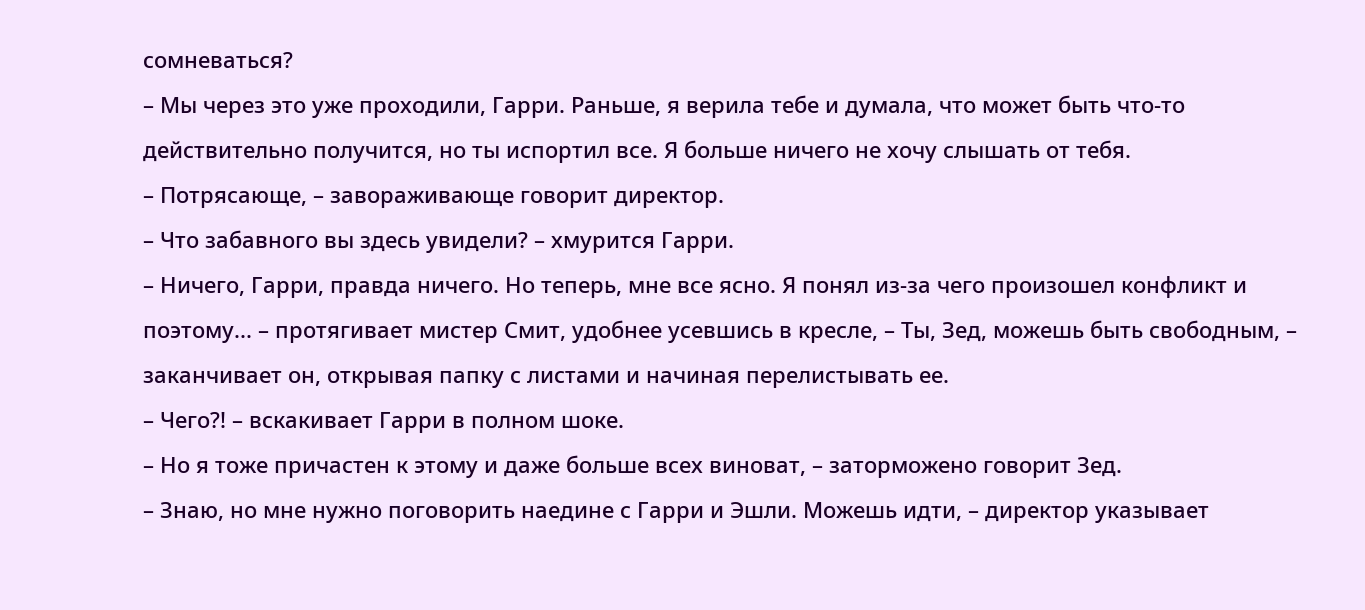сомневаться?
– Мы через это уже проходили, Гарри. Раньше, я верила тебе и думала, что может быть что-то действительно получится, но ты испортил все. Я больше ничего не хочу слышать от тебя.
– Потрясающе, – завораживающе говорит директор.
– Что забавного вы здесь увидели? – хмурится Гарри.
– Ничего, Гарри, правда ничего. Но теперь, мне все ясно. Я понял из-за чего произошел конфликт и поэтому... – протягивает мистер Смит, удобнее усевшись в кресле, – Ты, Зед, можешь быть свободным, – заканчивает он, открывая папку с листами и начиная перелистывать ее.
– Чего?! – вскакивает Гарри в полном шоке.
– Но я тоже причастен к этому и даже больше всех виноват, – заторможено говорит Зед.
– Знаю, но мне нужно поговорить наедине с Гарри и Эшли. Можешь идти, – директор указывает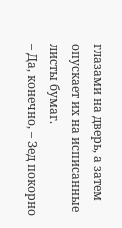глазами на дверь, а затем опускает их на исписанные листы бумаг.
– Да, конечно, – Зед покорно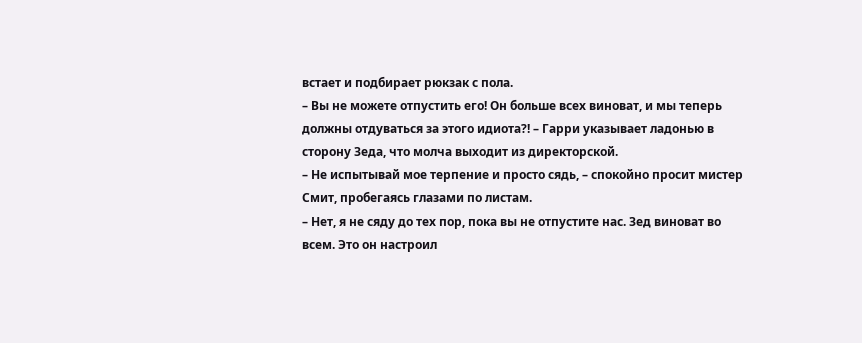встает и подбирает рюкзак с пола.
– Вы не можете отпустить его! Он больше всех виноват, и мы теперь должны отдуваться за этого идиота?! – Гарри указывает ладонью в сторону Зеда, что молча выходит из директорской.
– Не испытывай мое терпение и просто сядь, – спокойно просит мистер Смит, пробегаясь глазами по листам.
– Нет, я не сяду до тех пор, пока вы не отпустите нас. Зед виноват во всем. Это он настроил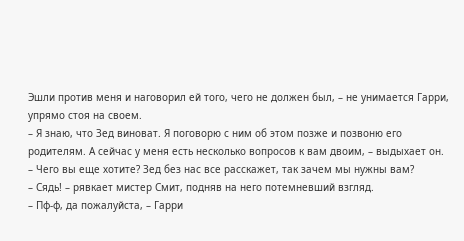Эшли против меня и наговорил ей того, чего не должен был, – не унимается Гарри, упрямо стоя на своем.
– Я знаю, что Зед виноват. Я поговорю с ним об этом позже и позвоню его родителям. А сейчас у меня есть несколько вопросов к вам двоим, – выдыхает он.
– Чего вы еще хотите? Зед без нас все расскажет, так зачем мы нужны вам?
– Сядь! – рявкает мистер Смит, подняв на него потемневший взгляд.
– Пф-ф, да пожалуйста, – Гарри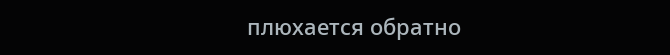плюхается обратно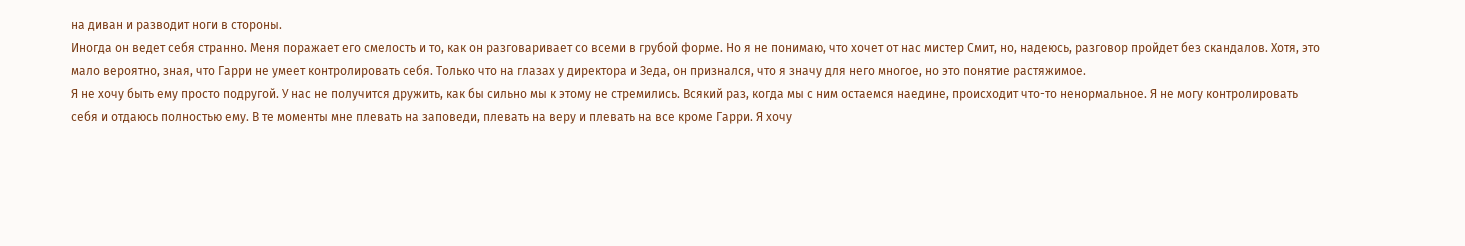на диван и разводит ноги в стороны.
Иногда он ведет себя странно. Меня поражает его смелость и то, как он разговаривает со всеми в грубой форме. Но я не понимаю, что хочет от нас мистер Смит, но, надеюсь, разговор пройдет без скандалов. Хотя, это мало вероятно, зная, что Гарри не умеет контролировать себя. Только что на глазах у директора и Зеда, он признался, что я значу для него многое, но это понятие растяжимое.
Я не хочу быть ему просто подругой. У нас не получится дружить, как бы сильно мы к этому не стремились. Всякий раз, когда мы с ним остаемся наедине, происходит что-то ненормальное. Я не могу контролировать себя и отдаюсь полностью ему. В те моменты мне плевать на заповеди, плевать на веру и плевать на все кроме Гарри. Я хочу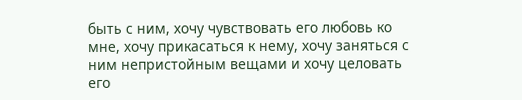быть с ним, хочу чувствовать его любовь ко мне, хочу прикасаться к нему, хочу заняться с ним непристойным вещами и хочу целовать его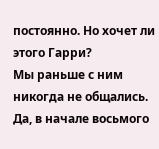постоянно. Но хочет ли этого Гарри?
Мы раньше с ним никогда не общались. Да, в начале восьмого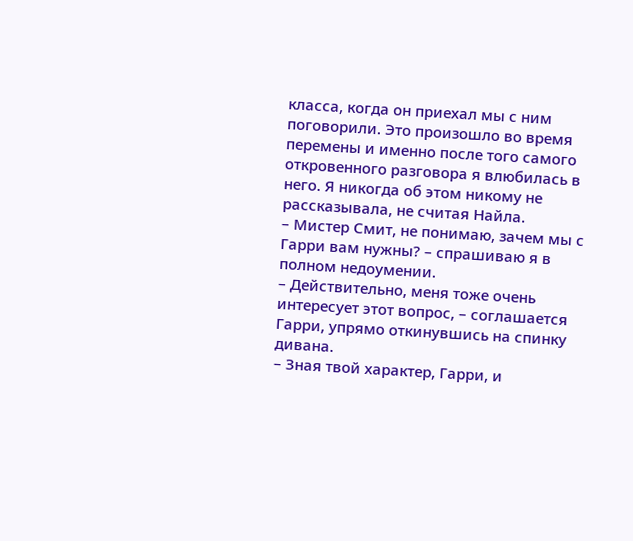класса, когда он приехал мы с ним поговорили. Это произошло во время перемены и именно после того самого откровенного разговора я влюбилась в него. Я никогда об этом никому не рассказывала, не считая Найла.
– Мистер Смит, не понимаю, зачем мы с Гарри вам нужны? – спрашиваю я в полном недоумении.
– Действительно, меня тоже очень интересует этот вопрос, – соглашается Гарри, упрямо откинувшись на спинку дивана.
– Зная твой характер, Гарри, и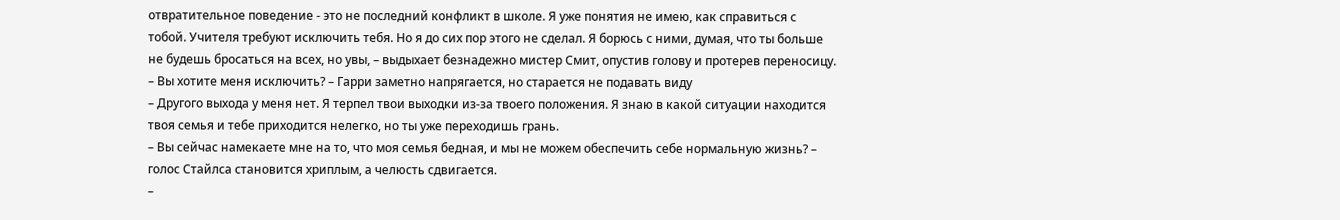отвратительное поведение - это не последний конфликт в школе. Я уже понятия не имею, как справиться с тобой. Учителя требуют исключить тебя. Но я до сих пор этого не сделал. Я борюсь с ними, думая, что ты больше не будешь бросаться на всех, но увы, – выдыхает безнадежно мистер Смит, опустив голову и протерев переносицу.
– Вы хотите меня исключить? – Гарри заметно напрягается, но старается не подавать виду
– Другого выхода у меня нет. Я терпел твои выходки из-за твоего положения. Я знаю в какой ситуации находится твоя семья и тебе приходится нелегко, но ты уже переходишь грань.
– Вы сейчас намекаете мне на то, что моя семья бедная, и мы не можем обеспечить себе нормальную жизнь? – голос Стайлса становится хриплым, а челюсть сдвигается.
–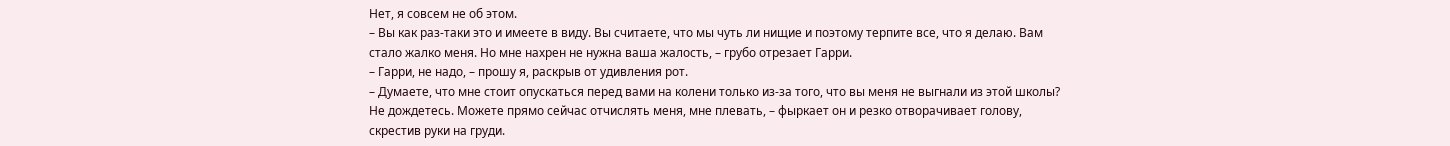Нет, я совсем не об этом.
– Вы как раз-таки это и имеете в виду. Вы считаете, что мы чуть ли нищие и поэтому терпите все, что я делаю. Вам стало жалко меня. Но мне нахрен не нужна ваша жалость, – грубо отрезает Гарри.
– Гарри, не надо, – прошу я, раскрыв от удивления рот.
– Думаете, что мне стоит опускаться перед вами на колени только из-за того, что вы меня не выгнали из этой школы? Не дождетесь. Можете прямо сейчас отчислять меня, мне плевать, – фыркает он и резко отворачивает голову, скрестив руки на груди.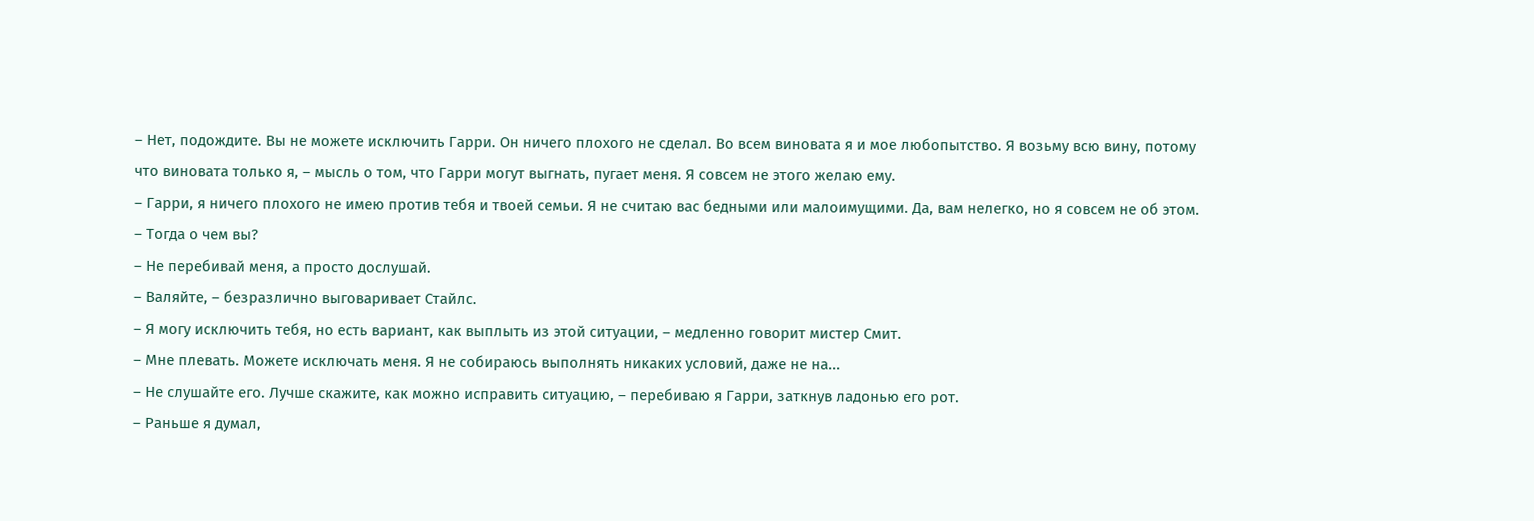– Нет, подождите. Вы не можете исключить Гарри. Он ничего плохого не сделал. Во всем виновата я и мое любопытство. Я возьму всю вину, потому что виновата только я, – мысль о том, что Гарри могут выгнать, пугает меня. Я совсем не этого желаю ему.
– Гарри, я ничего плохого не имею против тебя и твоей семьи. Я не считаю вас бедными или малоимущими. Да, вам нелегко, но я совсем не об этом.
– Тогда о чем вы?
– Не перебивай меня, а просто дослушай.
– Валяйте, – безразлично выговаривает Стайлс.
– Я могу исключить тебя, но есть вариант, как выплыть из этой ситуации, – медленно говорит мистер Смит.
– Мне плевать. Можете исключать меня. Я не собираюсь выполнять никаких условий, даже не на...
– Не слушайте его. Лучше скажите, как можно исправить ситуацию, – перебиваю я Гарри, заткнув ладонью его рот.
– Раньше я думал,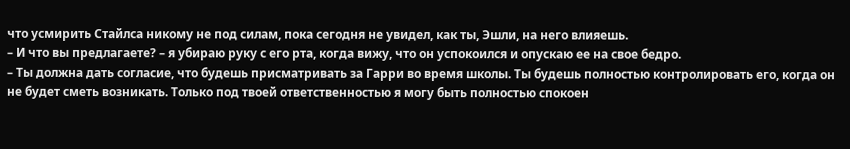что усмирить Стайлса никому не под силам, пока сегодня не увидел, как ты, Эшли, на него влияешь.
– И что вы предлагаете? – я убираю руку с его рта, когда вижу, что он успокоился и опускаю ее на свое бедро.
– Ты должна дать согласие, что будешь присматривать за Гарри во время школы. Ты будешь полностью контролировать его, когда он не будет сметь возникать. Только под твоей ответственностью я могу быть полностью спокоен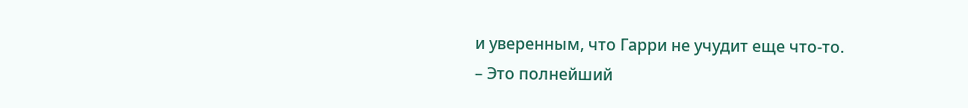и уверенным, что Гарри не учудит еще что-то.
– Это полнейший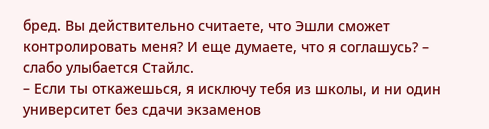бред. Вы действительно считаете, что Эшли сможет контролировать меня? И еще думаете, что я соглашусь? – слабо улыбается Стайлс.
– Если ты откажешься, я исключу тебя из школы, и ни один университет без сдачи экзаменов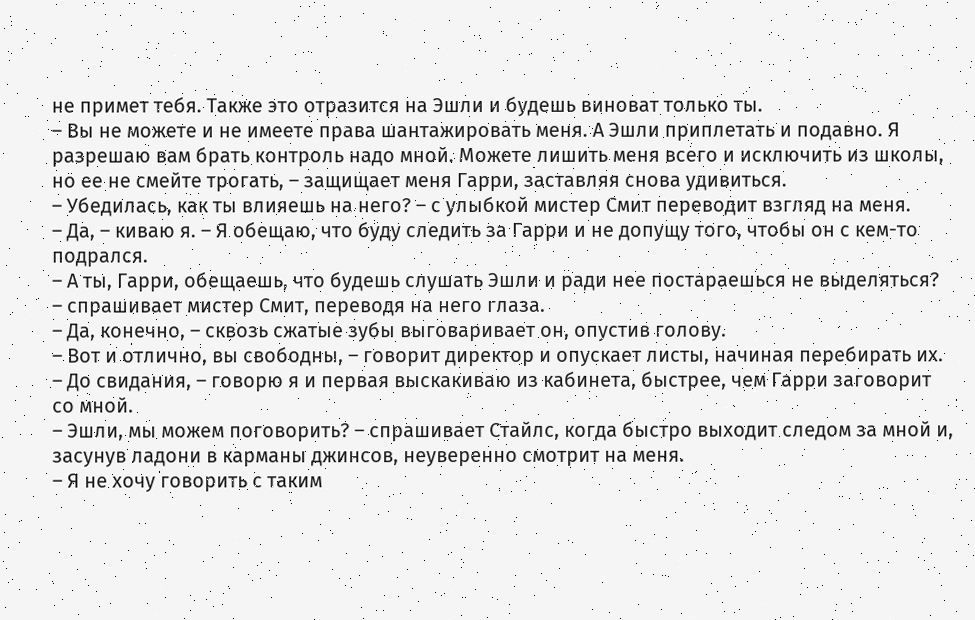не примет тебя. Также это отразится на Эшли и будешь виноват только ты.
– Вы не можете и не имеете права шантажировать меня. А Эшли приплетать и подавно. Я разрешаю вам брать контроль надо мной. Можете лишить меня всего и исключить из школы, но ее не смейте трогать, – защищает меня Гарри, заставляя снова удивиться.
– Убедилась, как ты влияешь на него? – с улыбкой мистер Смит переводит взгляд на меня.
– Да, – киваю я. – Я обещаю, что буду следить за Гарри и не допущу того, чтобы он с кем-то подрался.
– А ты, Гарри, обещаешь, что будешь слушать Эшли и ради нее постараешься не выделяться? – спрашивает мистер Смит, переводя на него глаза.
– Да, конечно, – сквозь сжатые зубы выговаривает он, опустив голову.
– Вот и отлично, вы свободны, – говорит директор и опускает листы, начиная перебирать их.
– До свидания, – говорю я и первая выскакиваю из кабинета, быстрее, чем Гарри заговорит со мной.
– Эшли, мы можем поговорить? – спрашивает Стайлс, когда быстро выходит следом за мной и, засунув ладони в карманы джинсов, неуверенно смотрит на меня.
– Я не хочу говорить с таким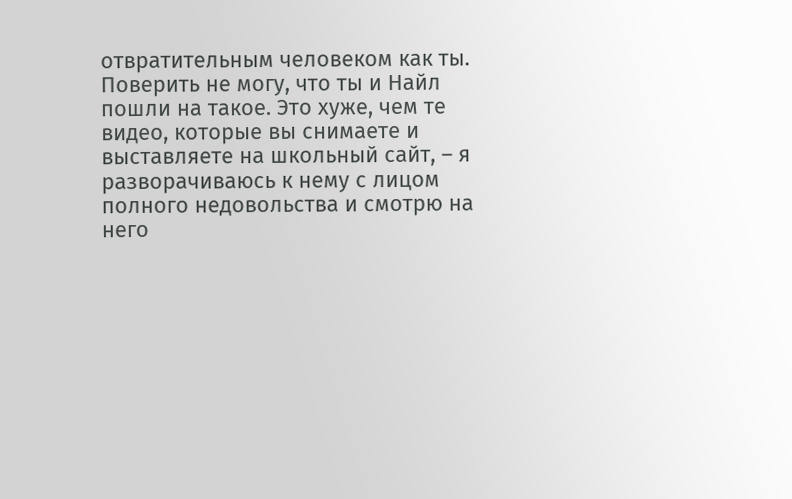отвратительным человеком как ты. Поверить не могу, что ты и Найл пошли на такое. Это хуже, чем те видео, которые вы снимаете и выставляете на школьный сайт, – я разворачиваюсь к нему с лицом полного недовольства и смотрю на него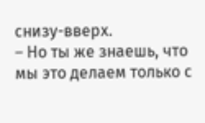снизу-вверх.
– Но ты же знаешь, что мы это делаем только с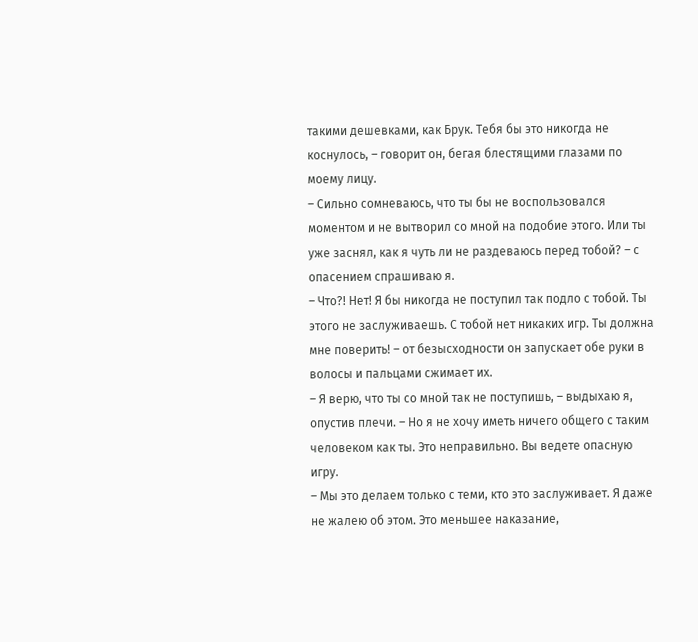такими дешевками, как Брук. Тебя бы это никогда не коснулось, – говорит он, бегая блестящими глазами по моему лицу.
– Сильно сомневаюсь, что ты бы не воспользовался моментом и не вытворил со мной на подобие этого. Или ты уже заснял, как я чуть ли не раздеваюсь перед тобой? – с опасением спрашиваю я.
– Что?! Нет! Я бы никогда не поступил так подло с тобой. Ты этого не заслуживаешь. С тобой нет никаких игр. Ты должна мне поверить! – от безысходности он запускает обе руки в волосы и пальцами сжимает их.
– Я верю, что ты со мной так не поступишь, – выдыхаю я, опустив плечи. – Но я не хочу иметь ничего общего с таким человеком как ты. Это неправильно. Вы ведете опасную игру.
– Мы это делаем только с теми, кто это заслуживает. Я даже не жалею об этом. Это меньшее наказание,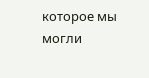которое мы могли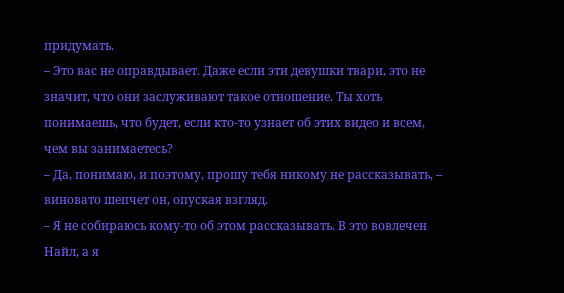придумать.
– Это вас не оправдывает. Даже если эти девушки твари, это не значит, что они заслуживают такое отношение. Ты хоть понимаешь, что будет, если кто-то узнает об этих видео и всем, чем вы занимаетесь?
– Да, понимаю, и поэтому, прошу тебя никому не рассказывать, – виновато шепчет он, опуская взгляд.
– Я не собираюсь кому-то об этом рассказывать. В это вовлечен Найл, а я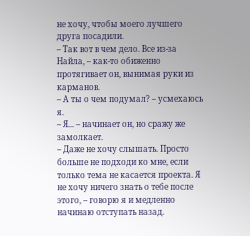не хочу, чтобы моего лучшего друга посадили.
– Так вот в чем дело. Все из-за Найла, – как-то обиженно протягивает он, вынимая руки из карманов.
– А ты о чем подумал? – усмехаюсь я.
– Я... – начинает он, но сражу же замолкает.
– Даже не хочу слышать. Просто больше не подходи ко мне, если только тема не касается проекта. Я не хочу ничего знать о тебе после этого, – говорю я и медленно начинаю отступать назад.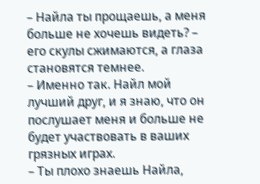– Найла ты прощаешь, а меня больше не хочешь видеть? – его скулы сжимаются, а глаза становятся темнее.
– Именно так. Найл мой лучший друг, и я знаю, что он послушает меня и больше не будет участвовать в ваших грязных играх.
– Ты плохо знаешь Найла,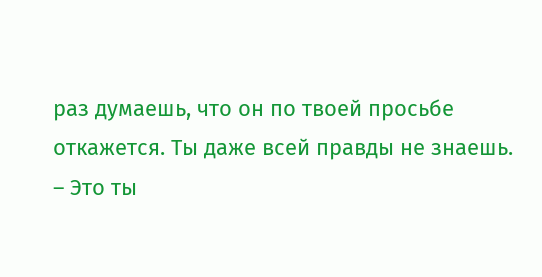раз думаешь, что он по твоей просьбе откажется. Ты даже всей правды не знаешь.
– Это ты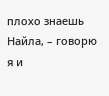плохо знаешь Найла, – говорю я и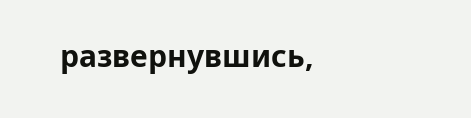развернувшись,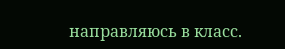направляюсь в класс.